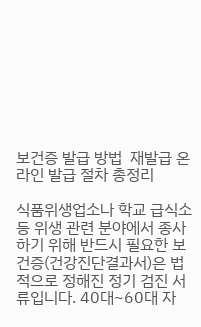보건증 발급 방법  재발급 온라인 발급 절차 총정리

식품위생업소나 학교 급식소 등 위생 관련 분야에서 종사하기 위해 반드시 필요한 보건증(건강진단결과서)은 법적으로 정해진 정기 검진 서류입니다. 40대~60대 자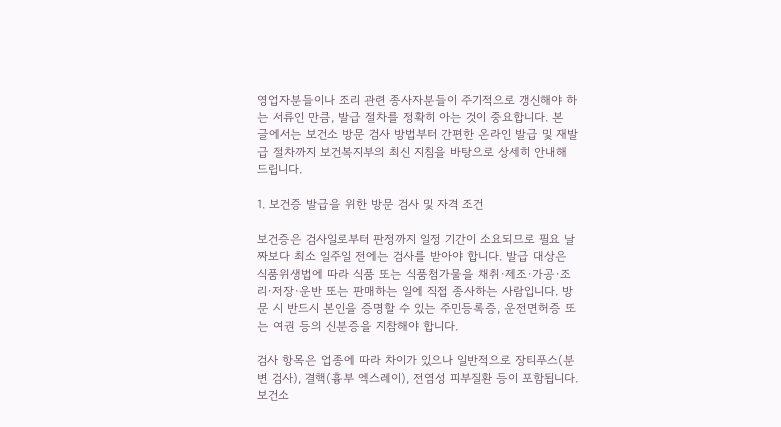영업자분들이나 조리 관련 종사자분들이 주기적으로 갱신해야 하는 서류인 만큼, 발급 절차를 정확히 아는 것이 중요합니다. 본 글에서는 보건소 방문 검사 방법부터 간편한 온라인 발급 및 재발급 절차까지 보건복지부의 최신 지침을 바탕으로 상세히 안내해 드립니다.

1. 보건증 발급을 위한 방문 검사 및 자격 조건

보건증은 검사일로부터 판정까지 일정 기간이 소요되므로 필요 날짜보다 최소 일주일 전에는 검사를 받아야 합니다. 발급 대상은 식품위생법에 따라 식품 또는 식품첨가물을 채취·제조·가공·조리·저장·운반 또는 판매하는 일에 직접 종사하는 사람입니다. 방문 시 반드시 본인을 증명할 수 있는 주민등록증, 운전면허증 또는 여권 등의 신분증을 지참해야 합니다.

검사 항목은 업종에 따라 차이가 있으나 일반적으로 장티푸스(분변 검사), 결핵(흉부 엑스레이), 전염성 피부질환 등이 포함됩니다. 보건소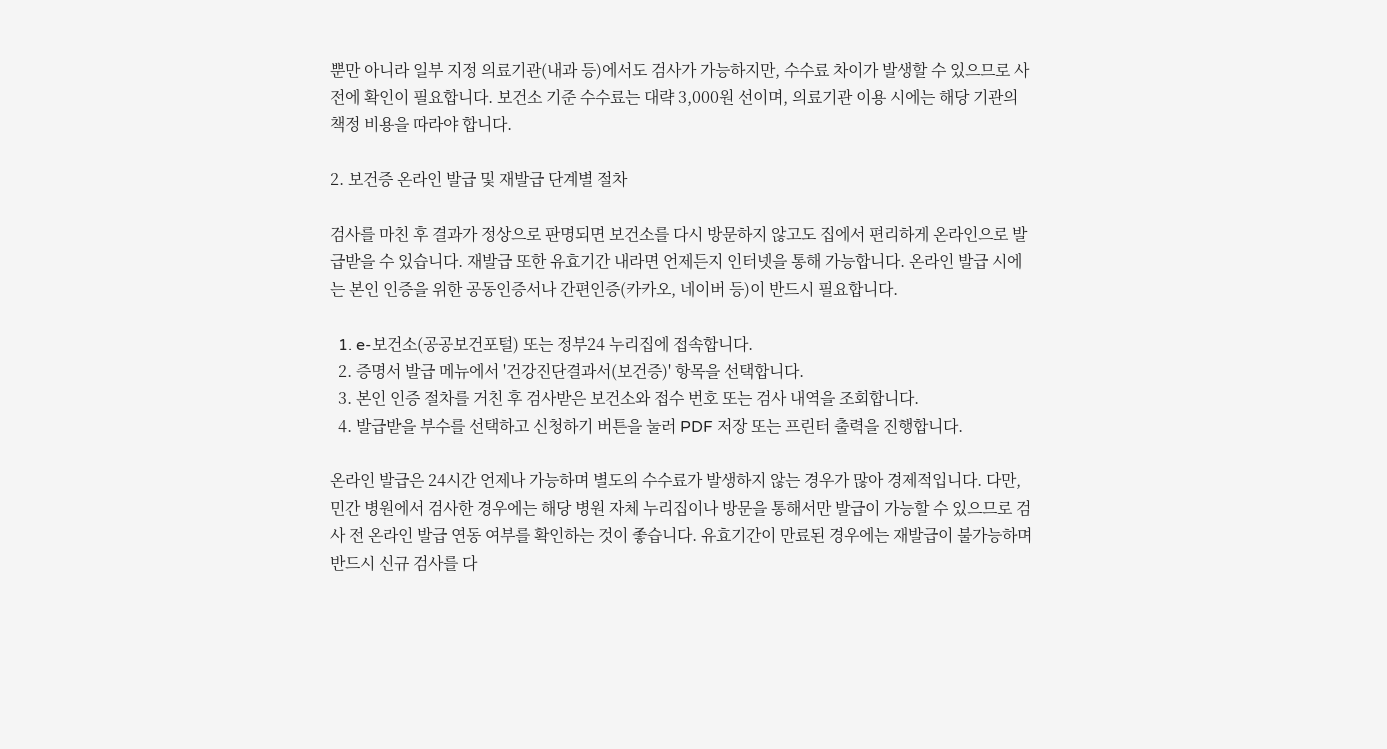뿐만 아니라 일부 지정 의료기관(내과 등)에서도 검사가 가능하지만, 수수료 차이가 발생할 수 있으므로 사전에 확인이 필요합니다. 보건소 기준 수수료는 대략 3,000원 선이며, 의료기관 이용 시에는 해당 기관의 책정 비용을 따라야 합니다.

2. 보건증 온라인 발급 및 재발급 단계별 절차

검사를 마친 후 결과가 정상으로 판명되면 보건소를 다시 방문하지 않고도 집에서 편리하게 온라인으로 발급받을 수 있습니다. 재발급 또한 유효기간 내라면 언제든지 인터넷을 통해 가능합니다. 온라인 발급 시에는 본인 인증을 위한 공동인증서나 간편인증(카카오, 네이버 등)이 반드시 필요합니다.

  1. e-보건소(공공보건포털) 또는 정부24 누리집에 접속합니다.
  2. 증명서 발급 메뉴에서 '건강진단결과서(보건증)' 항목을 선택합니다.
  3. 본인 인증 절차를 거친 후 검사받은 보건소와 접수 번호 또는 검사 내역을 조회합니다.
  4. 발급받을 부수를 선택하고 신청하기 버튼을 눌러 PDF 저장 또는 프린터 출력을 진행합니다.

온라인 발급은 24시간 언제나 가능하며 별도의 수수료가 발생하지 않는 경우가 많아 경제적입니다. 다만, 민간 병원에서 검사한 경우에는 해당 병원 자체 누리집이나 방문을 통해서만 발급이 가능할 수 있으므로 검사 전 온라인 발급 연동 여부를 확인하는 것이 좋습니다. 유효기간이 만료된 경우에는 재발급이 불가능하며 반드시 신규 검사를 다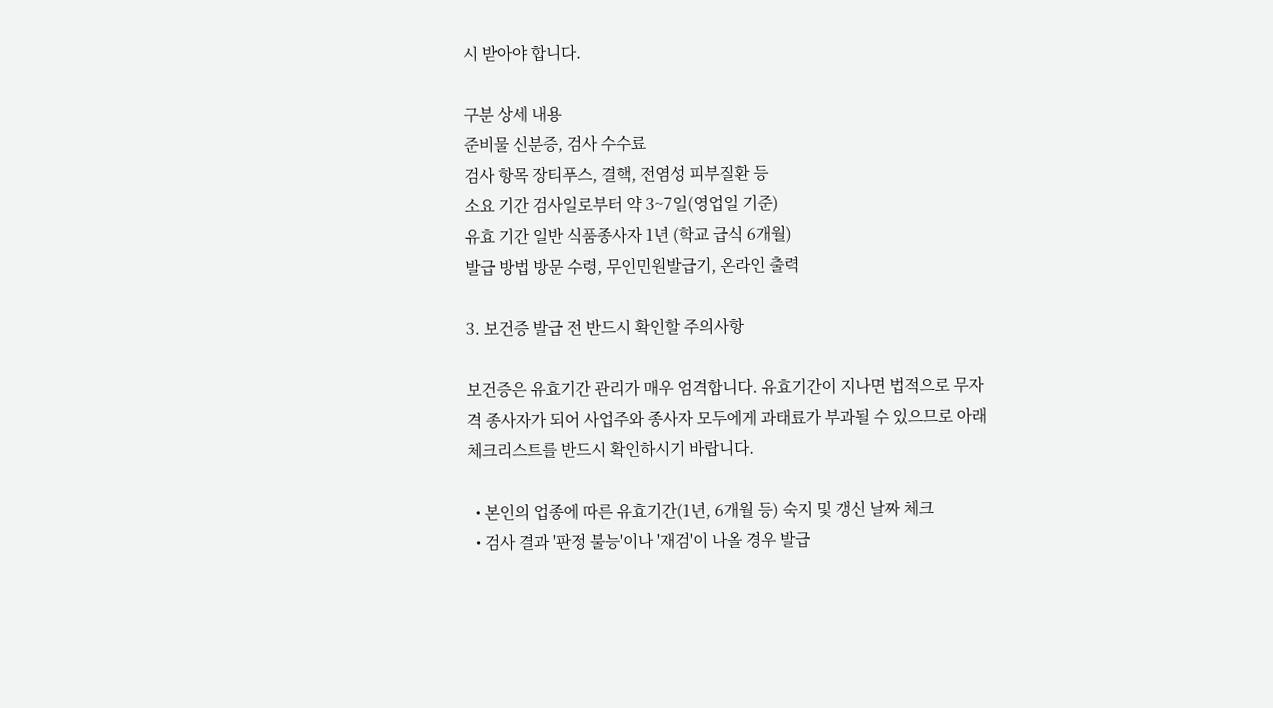시 받아야 합니다.

구분 상세 내용
준비물 신분증, 검사 수수료
검사 항목 장티푸스, 결핵, 전염성 피부질환 등
소요 기간 검사일로부터 약 3~7일(영업일 기준)
유효 기간 일반 식품종사자 1년 (학교 급식 6개월)
발급 방법 방문 수령, 무인민원발급기, 온라인 출력

3. 보건증 발급 전 반드시 확인할 주의사항

보건증은 유효기간 관리가 매우 엄격합니다. 유효기간이 지나면 법적으로 무자격 종사자가 되어 사업주와 종사자 모두에게 과태료가 부과될 수 있으므로 아래 체크리스트를 반드시 확인하시기 바랍니다.

  • 본인의 업종에 따른 유효기간(1년, 6개월 등) 숙지 및 갱신 날짜 체크
  • 검사 결과 '판정 불능'이나 '재검'이 나올 경우 발급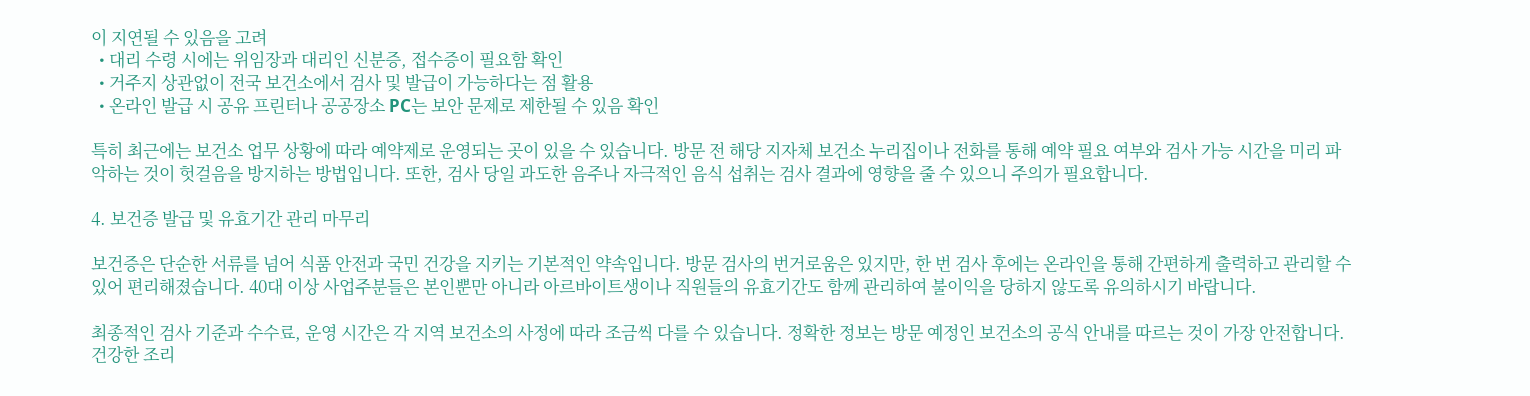이 지연될 수 있음을 고려
  • 대리 수령 시에는 위임장과 대리인 신분증, 접수증이 필요함 확인
  • 거주지 상관없이 전국 보건소에서 검사 및 발급이 가능하다는 점 활용
  • 온라인 발급 시 공유 프린터나 공공장소 PC는 보안 문제로 제한될 수 있음 확인

특히 최근에는 보건소 업무 상황에 따라 예약제로 운영되는 곳이 있을 수 있습니다. 방문 전 해당 지자체 보건소 누리집이나 전화를 통해 예약 필요 여부와 검사 가능 시간을 미리 파악하는 것이 헛걸음을 방지하는 방법입니다. 또한, 검사 당일 과도한 음주나 자극적인 음식 섭취는 검사 결과에 영향을 줄 수 있으니 주의가 필요합니다.

4. 보건증 발급 및 유효기간 관리 마무리

보건증은 단순한 서류를 넘어 식품 안전과 국민 건강을 지키는 기본적인 약속입니다. 방문 검사의 번거로움은 있지만, 한 번 검사 후에는 온라인을 통해 간편하게 출력하고 관리할 수 있어 편리해졌습니다. 40대 이상 사업주분들은 본인뿐만 아니라 아르바이트생이나 직원들의 유효기간도 함께 관리하여 불이익을 당하지 않도록 유의하시기 바랍니다.

최종적인 검사 기준과 수수료, 운영 시간은 각 지역 보건소의 사정에 따라 조금씩 다를 수 있습니다. 정확한 정보는 방문 예정인 보건소의 공식 안내를 따르는 것이 가장 안전합니다. 건강한 조리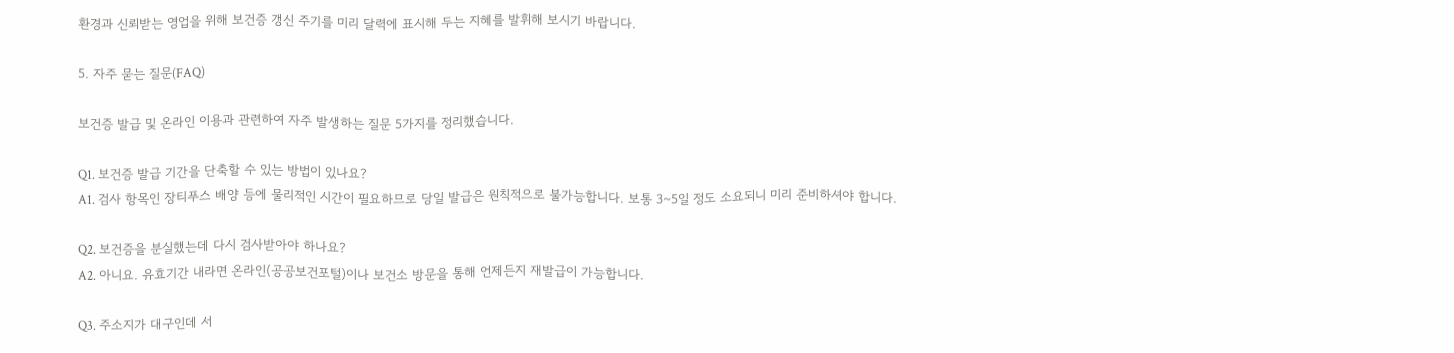환경과 신뢰받는 영업을 위해 보건증 갱신 주기를 미리 달력에 표시해 두는 지혜를 발휘해 보시기 바랍니다.

5. 자주 묻는 질문(FAQ)

보건증 발급 및 온라인 이용과 관련하여 자주 발생하는 질문 5가지를 정리했습니다.

Q1. 보건증 발급 기간을 단축할 수 있는 방법이 있나요?
A1. 검사 항목인 장티푸스 배양 등에 물리적인 시간이 필요하므로 당일 발급은 원칙적으로 불가능합니다. 보통 3~5일 정도 소요되니 미리 준비하셔야 합니다.

Q2. 보건증을 분실했는데 다시 검사받아야 하나요?
A2. 아니요. 유효기간 내라면 온라인(공공보건포털)이나 보건소 방문을 통해 언제든지 재발급이 가능합니다.

Q3. 주소지가 대구인데 서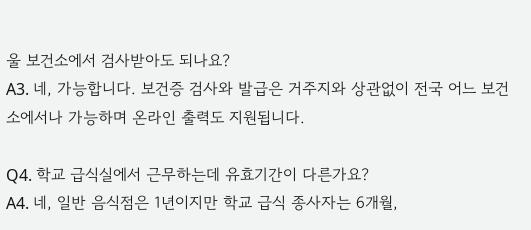울 보건소에서 검사받아도 되나요?
A3. 네, 가능합니다. 보건증 검사와 발급은 거주지와 상관없이 전국 어느 보건소에서나 가능하며 온라인 출력도 지원됩니다.

Q4. 학교 급식실에서 근무하는데 유효기간이 다른가요?
A4. 네, 일반 음식점은 1년이지만 학교 급식 종사자는 6개월,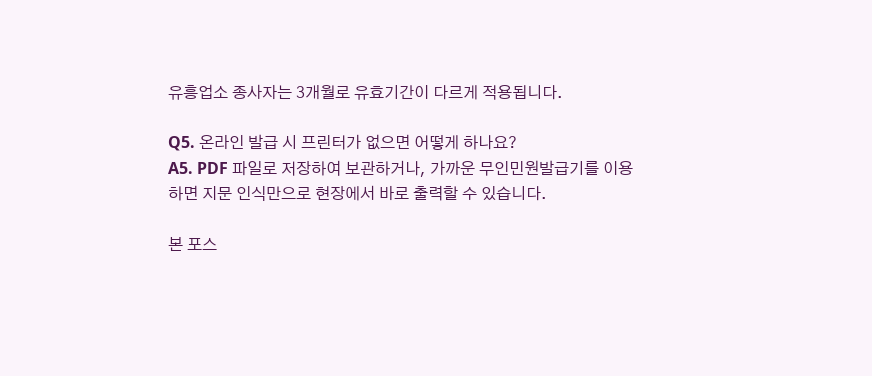유흥업소 종사자는 3개월로 유효기간이 다르게 적용됩니다.

Q5. 온라인 발급 시 프린터가 없으면 어떻게 하나요?
A5. PDF 파일로 저장하여 보관하거나, 가까운 무인민원발급기를 이용하면 지문 인식만으로 현장에서 바로 출력할 수 있습니다.

본 포스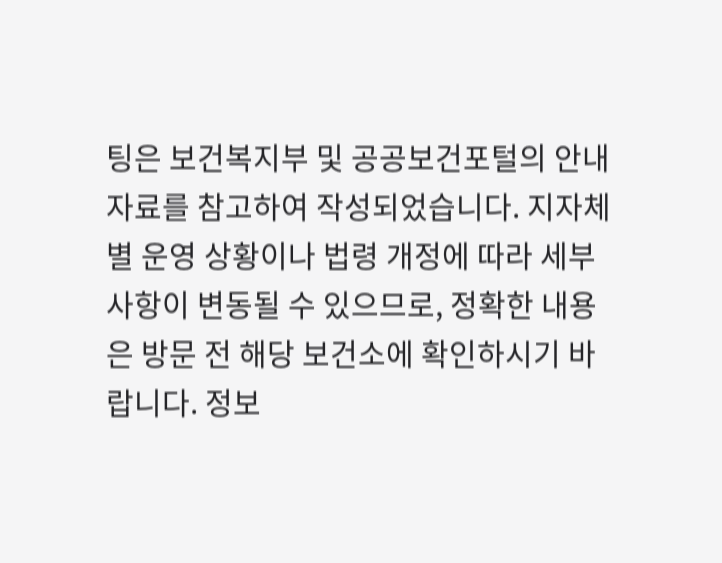팅은 보건복지부 및 공공보건포털의 안내 자료를 참고하여 작성되었습니다. 지자체별 운영 상황이나 법령 개정에 따라 세부 사항이 변동될 수 있으므로, 정확한 내용은 방문 전 해당 보건소에 확인하시기 바랍니다. 정보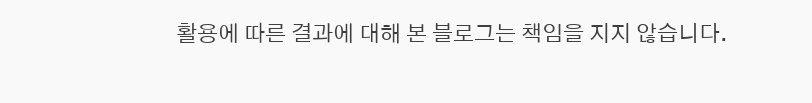활용에 따른 결과에 대해 본 블로그는 책임을 지지 않습니다.